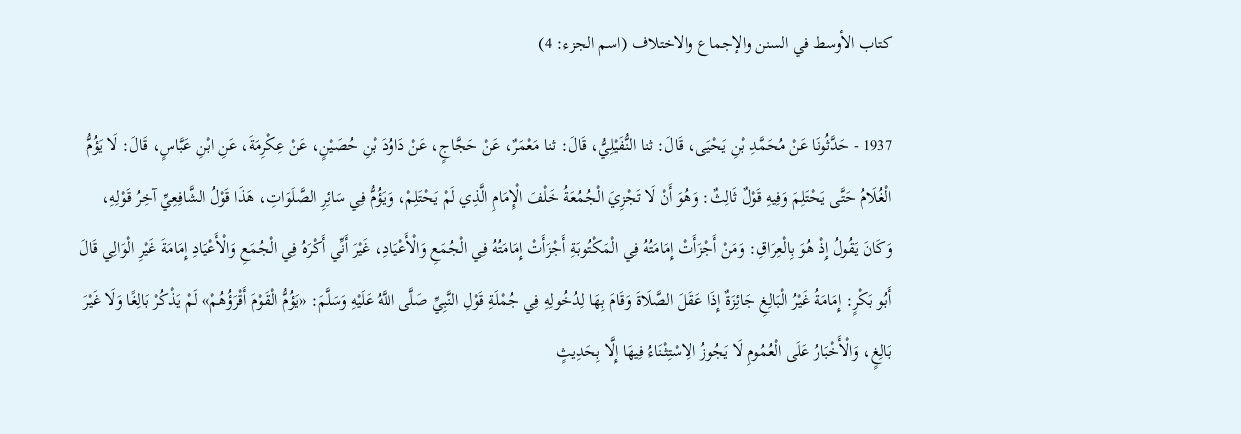كتاب الأوسط في السنن والإجماع والاختلاف (اسم الجزء: 4)

1937 - حَدَّثُونَا عَنْ مُحَمَّدِ بْنِ يَحْيَى، قَالَ: ثنا النُّفَيْلِيُّ، قَالَ: ثنا مَعْمَرٌ، عَنْ حَجَّاجٍ، عَنْ دَاوُدَ بْنِ حُصَيْنٍ، عَنْ عِكْرِمَةَ، عَنِ ابْنِ عَبَّاسٍ، قَالَ: لَا يَؤُمُّ الْغُلَامُ حَتَّى يَحْتَلِمَ وَفِيهِ قَوْلٌ ثَالِثٌ: وَهُوَ أَنْ لَا تَجْزِيَ الْجُمُعَةُ خَلْفَ الْإِمَامِ الَّذِي لَمْ يَحْتَلِمْ، وَيَؤُمُّ فِي سَائِرِ الصَّلَوَاتِ، هَذَا قَوْلُ الشَّافِعِيِّ آخِرُ قَوْلِهِ، وَكَانَ يَقُولُ إِذْ هُوَ بِالْعِرَاقِ: وَمَنْ أَجْزَأَتْ إِمَامَتُهُ فِي الْمَكْتُوبَةِ أَجْزَأَتْ إِمَامَتُهُ فِي الْجُمَعِ وَالْأَعْيَادِ، غَيْرَ أَنِّي أَكْرَهُ فِي الْجُمَعِ وَالْأَعْيَادِ إِمَامَةَ غَيْرِ الْوَالِي قَالَ أَبُو بَكْرٍ: إِمَامَةُ غَيْرُ الْبَالِغِ جَائِزَةٌ إِذَا عَقَلَ الصَّلَاةَ وَقَامَ بِهَا لِدُخُولِهِ فِي جُمْلَةِ قَوْلِ النَّبِيِّ صَلَّى اللَّهُ عَلَيْهِ وَسَلَّمَ: «يَؤُمُّ الْقَوْمَ أَقْرَؤُهُمْ» لَمْ يَذْكُرْ بَالِغًا وَلَا غَيْرَ بَالِغٍ، وَالْأَخْبَارُ عَلَى الْعُمُومِ لَا يَجُوزُ الِاسْتِثْنَاءُ فِيهَا إِلَّا بِحَدِيثٍ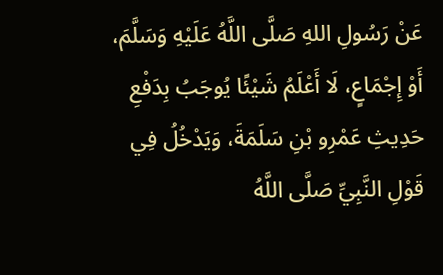عَنْ رَسُولِ اللهِ صَلَّى اللَّهُ عَلَيْهِ وَسَلَّمَ، أَوْ إِجْمَاعٍ، لَا أَعْلَمُ شَيْئًا يُوجَبُ بِدَفْعِ حَدِيثِ عَمْرِو بْنِ سَلَمَةَ، وَيَدْخُلُ فِي قَوْلِ النَّبِيِّ صَلَّى اللَّهُ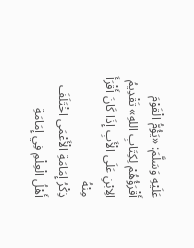عَلَيْهِ وَسَلَّمَ: «يَؤُمُّ الْقَوْمَ أَقْرَؤُهُمْ لِكِتَابِ اللهِ» تَقْدِيمُ الِابْنِ عَلَى الْأَبِ إِذَا كَانَ أَقْرَأَ مِنْهُ
ذِكْرُ إِمَامَةِ الْأَعْمَى اخْتَلَفَ أَهْلُ الْعِلْمِ فِي إِمَامَةِ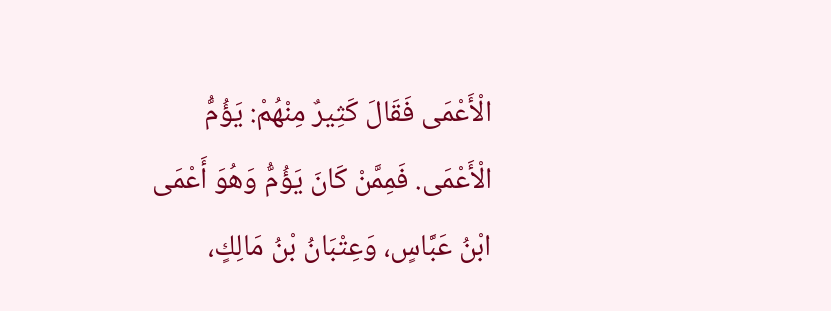الْأَعْمَى فَقَالَ كَثِيرٌ مِنْهُمْ: يَؤُمُّ الْأَعْمَى. فَمِمَّنْ كَانَ يَؤُمُّ وَهُوَ أَعْمَى ابْنُ عَبَّاسٍ، وَعِتْبَانُ بْنُ مَالِكٍ،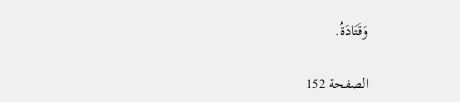وَقَتَادَةُ.

الصفحة 152